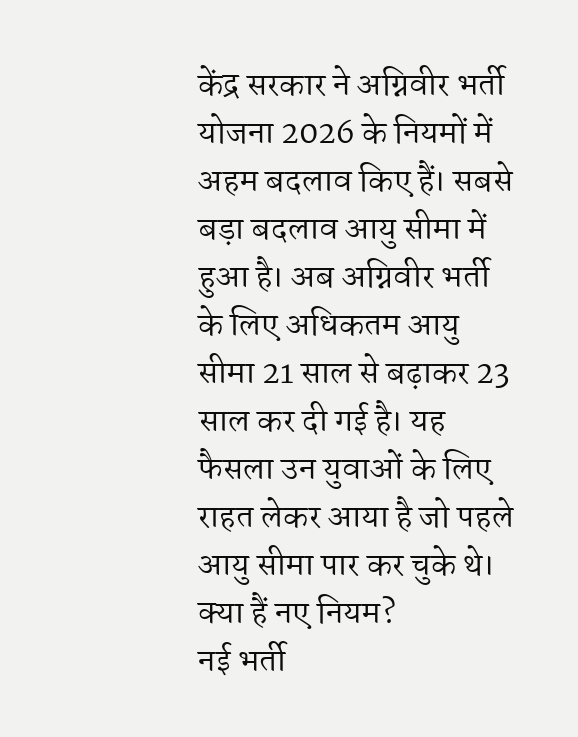केंद्र सरकार ने अग्निवीर भर्ती योजना 2026 के नियमों में अहम बदलाव किए हैं। सबसे बड़ा बदलाव आयु सीमा में हुआ है। अब अग्निवीर भर्ती के लिए अधिकतम आयु सीमा 21 साल से बढ़ाकर 23 साल कर दी गई है। यह फैसला उन युवाओं के लिए राहत लेकर आया है जो पहले आयु सीमा पार कर चुके थे।
क्या हैं नए नियम?
नई भर्ती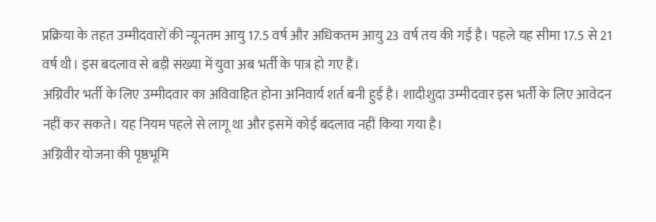प्रक्रिया के तहत उम्मीदवारों की न्यूनतम आयु 17.5 वर्ष और अधिकतम आयु 23 वर्ष तय की गई है। पहले यह सीमा 17.5 से 21 वर्ष थी। इस बदलाव से बड़ी संख्या में युवा अब भर्ती के पात्र हो गए हैं।
अग्निवीर भर्ती के लिए उम्मीदवार का अविवाहित होना अनिवार्य शर्त बनी हुई है। शादीशुदा उम्मीदवार इस भर्ती के लिए आवेदन नहीं कर सकते। यह नियम पहले से लागू था और इसमें कोई बदलाव नहीं किया गया है।
अग्निवीर योजना की पृष्ठभूमि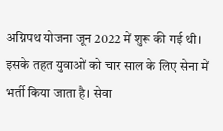अग्निपथ योजना जून 2022 में शुरू की गई थी। इसके तहत युवाओं को चार साल के लिए सेना में भर्ती किया जाता है। सेवा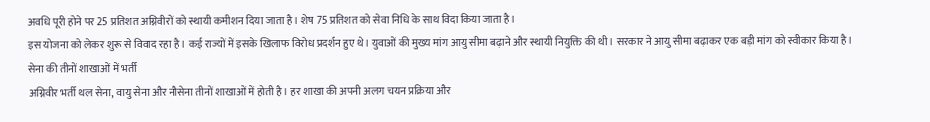अवधि पूरी होने पर 25 प्रतिशत अग्निवीरों को स्थायी कमीशन दिया जाता है। शेष 75 प्रतिशत को सेवा निधि के साथ विदा किया जाता है।
इस योजना को लेकर शुरू से विवाद रहा है। कई राज्यों में इसके खिलाफ विरोध प्रदर्शन हुए थे। युवाओं की मुख्य मांग आयु सीमा बढ़ाने और स्थायी नियुक्ति की थी। सरकार ने आयु सीमा बढ़ाकर एक बड़ी मांग को स्वीकार किया है।
सेना की तीनों शाखाओं में भर्ती
अग्निवीर भर्ती थल सेना, वायु सेना और नौसेना तीनों शाखाओं में होती है। हर शाखा की अपनी अलग चयन प्रक्रिया और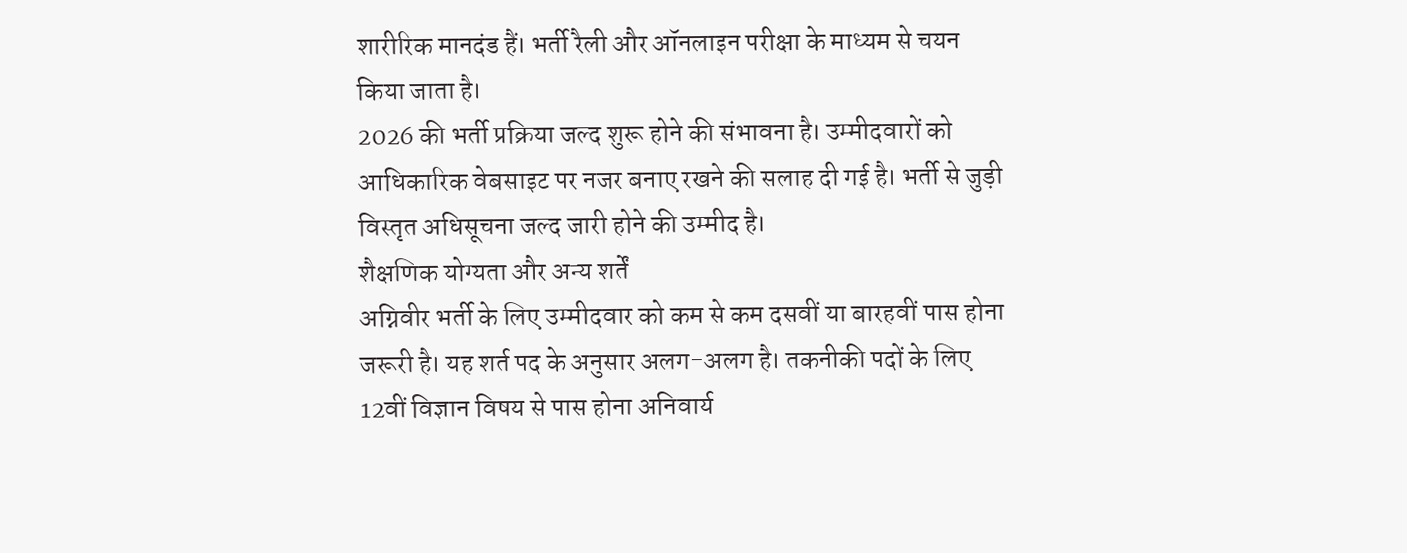शारीरिक मानदंड हैं। भर्ती रैली और ऑनलाइन परीक्षा के माध्यम से चयन किया जाता है।
2026 की भर्ती प्रक्रिया जल्द शुरू होने की संभावना है। उम्मीदवारों को आधिकारिक वेबसाइट पर नजर बनाए रखने की सलाह दी गई है। भर्ती से जुड़ी विस्तृत अधिसूचना जल्द जारी होने की उम्मीद है।
शैक्षणिक योग्यता और अन्य शर्तें
अग्निवीर भर्ती के लिए उम्मीदवार को कम से कम दसवीं या बारहवीं पास होना जरूरी है। यह शर्त पद के अनुसार अलग-अलग है। तकनीकी पदों के लिए 12वीं विज्ञान विषय से पास होना अनिवार्य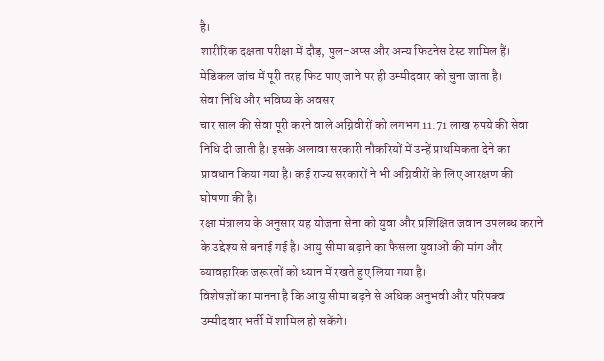है।
शारीरिक दक्षता परीक्षा में दौड़, पुल-अप्स और अन्य फिटनेस टेस्ट शामिल हैं। मेडिकल जांच में पूरी तरह फिट पाए जाने पर ही उम्मीदवार को चुना जाता है।
सेवा निधि और भविष्य के अवसर
चार साल की सेवा पूरी करने वाले अग्निवीरों को लगभग 11.71 लाख रुपये की सेवा निधि दी जाती है। इसके अलावा सरकारी नौकरियों में उन्हें प्राथमिकता देने का प्रावधान किया गया है। कई राज्य सरकारों ने भी अग्निवीरों के लिए आरक्षण की घोषणा की है।
रक्षा मंत्रालय के अनुसार यह योजना सेना को युवा और प्रशिक्षित जवान उपलब्ध कराने के उद्देश्य से बनाई गई है। आयु सीमा बढ़ाने का फैसला युवाओं की मांग और व्यावहारिक जरूरतों को ध्यान में रखते हुए लिया गया है।
विशेषज्ञों का मानना है कि आयु सीमा बढ़ने से अधिक अनुभवी और परिपक्व उम्मीदवार भर्ती में शामिल हो सकेंगे।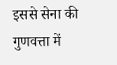इससे सेना की गुणवत्ता में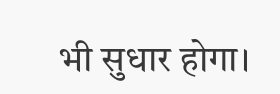भी सुधार होगा।